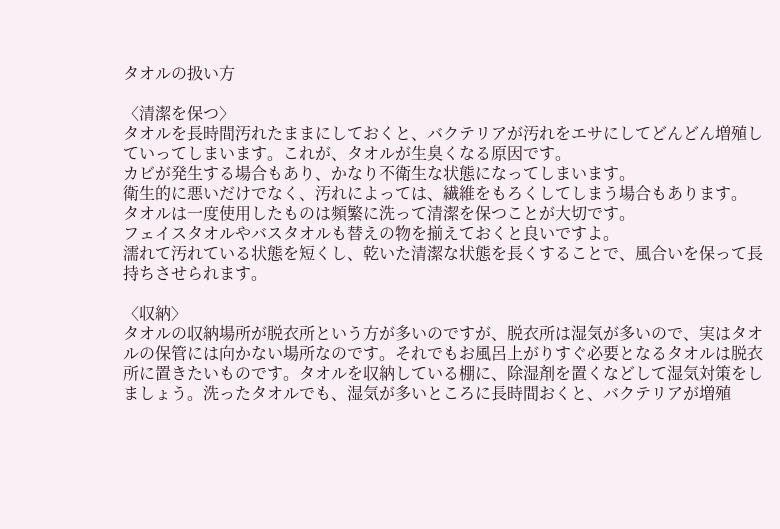タオルの扱い方

〈清潔を保つ〉
タオルを長時間汚れたままにしておくと、バクテリアが汚れをエサにしてどんどん増殖していってしまいます。これが、タオルが生臭くなる原因です。
カビが発生する場合もあり、かなり不衛生な状態になってしまいます。
衛生的に悪いだけでなく、汚れによっては、繊維をもろくしてしまう場合もあります。
タオルは一度使用したものは頻繁に洗って清潔を保つことが大切です。
フェイスタオルやバスタオルも替えの物を揃えておくと良いですよ。
濡れて汚れている状態を短くし、乾いた清潔な状態を長くすることで、風合いを保って長持ちさせられます。

〈収納〉
タオルの収納場所が脱衣所という方が多いのですが、脱衣所は湿気が多いので、実はタオルの保管には向かない場所なのです。それでもお風呂上がりすぐ必要となるタオルは脱衣所に置きたいものです。タオルを収納している棚に、除湿剤を置くなどして湿気対策をしましょう。洗ったタオルでも、湿気が多いところに長時間おくと、バクテリアが増殖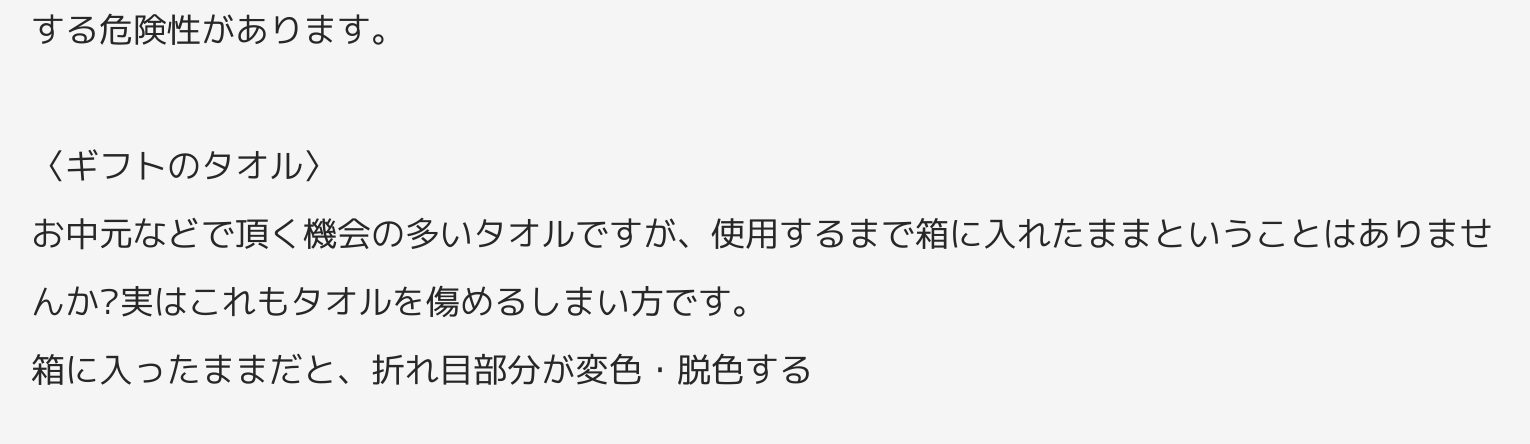する危険性があります。

〈ギフトのタオル〉
お中元などで頂く機会の多いタオルですが、使用するまで箱に入れたままということはありませんか?実はこれもタオルを傷めるしまい方です。
箱に入ったままだと、折れ目部分が変色・脱色する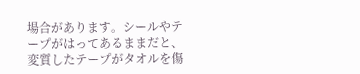場合があります。シールやテープがはってあるままだと、変質したテープがタオルを傷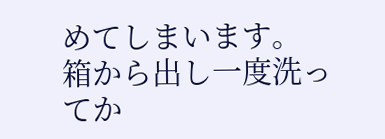めてしまいます。
箱から出し一度洗ってか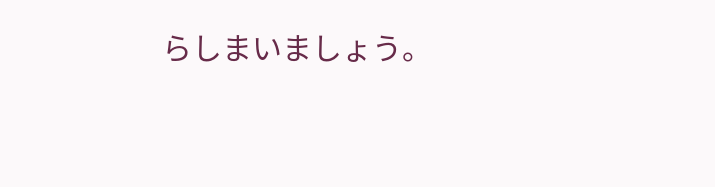らしまいましょう。